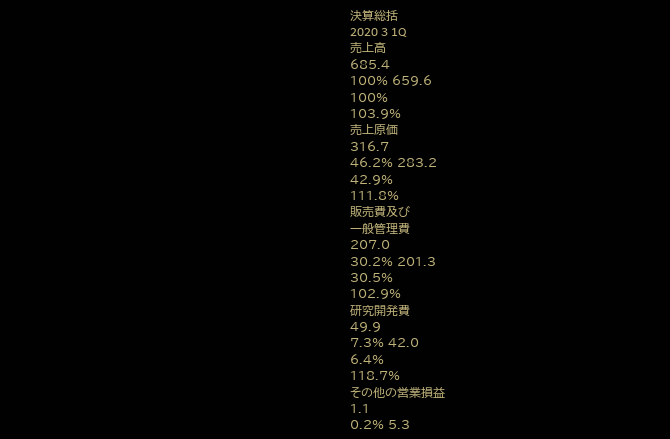決算総括
2020 3 1Q
売上高
685.4
100% 659.6
100%
103.9%
売上原価
316.7
46.2% 283.2
42.9%
111.8%
販売費及び
一般管理費
207.0
30.2% 201.3
30.5%
102.9%
研究開発費
49.9
7.3% 42.0
6.4%
118.7%
その他の営業損益
1.1
0.2% 5.3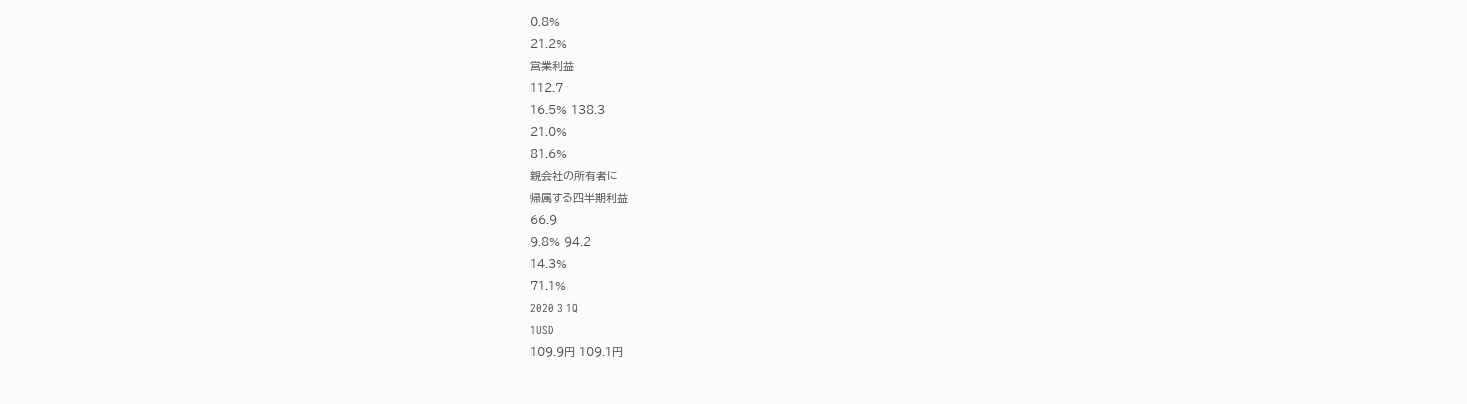0.8%
21.2%
営業利益
112.7
16.5% 138.3
21.0%
81.6%
親会社の所有者に
帰属する四半期利益
66.9
9.8% 94.2
14.3%
71.1%
2020 3 1Q
1USD
109.9円 109.1円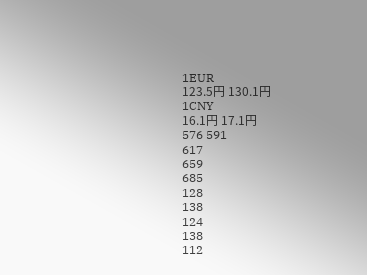1EUR
123.5円 130.1円
1CNY
16.1円 17.1円
576 591
617
659
685
128
138
124
138
112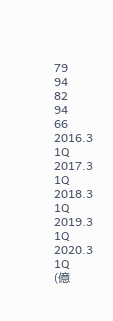79
94
82
94
66
2016.3
1Q
2017.3
1Q
2018.3
1Q
2019.3
1Q
2020.3
1Q
(億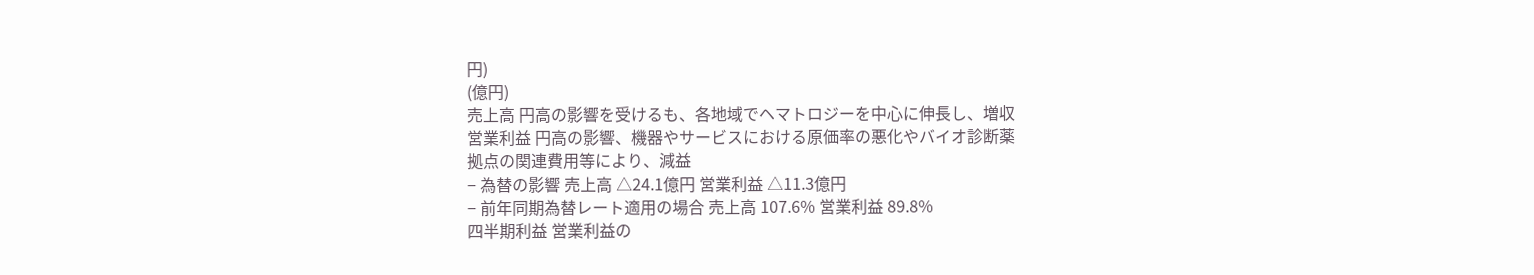円)
(億円)
売上高 円高の影響を受けるも、各地域でヘマトロジーを中心に伸長し、増収
営業利益 円高の影響、機器やサービスにおける原価率の悪化やバイオ診断薬
拠点の関連費用等により、減益
− 為替の影響 売上高 △24.1億円 営業利益 △11.3億円
− 前年同期為替レート適用の場合 売上高 107.6% 営業利益 89.8%
四半期利益 営業利益の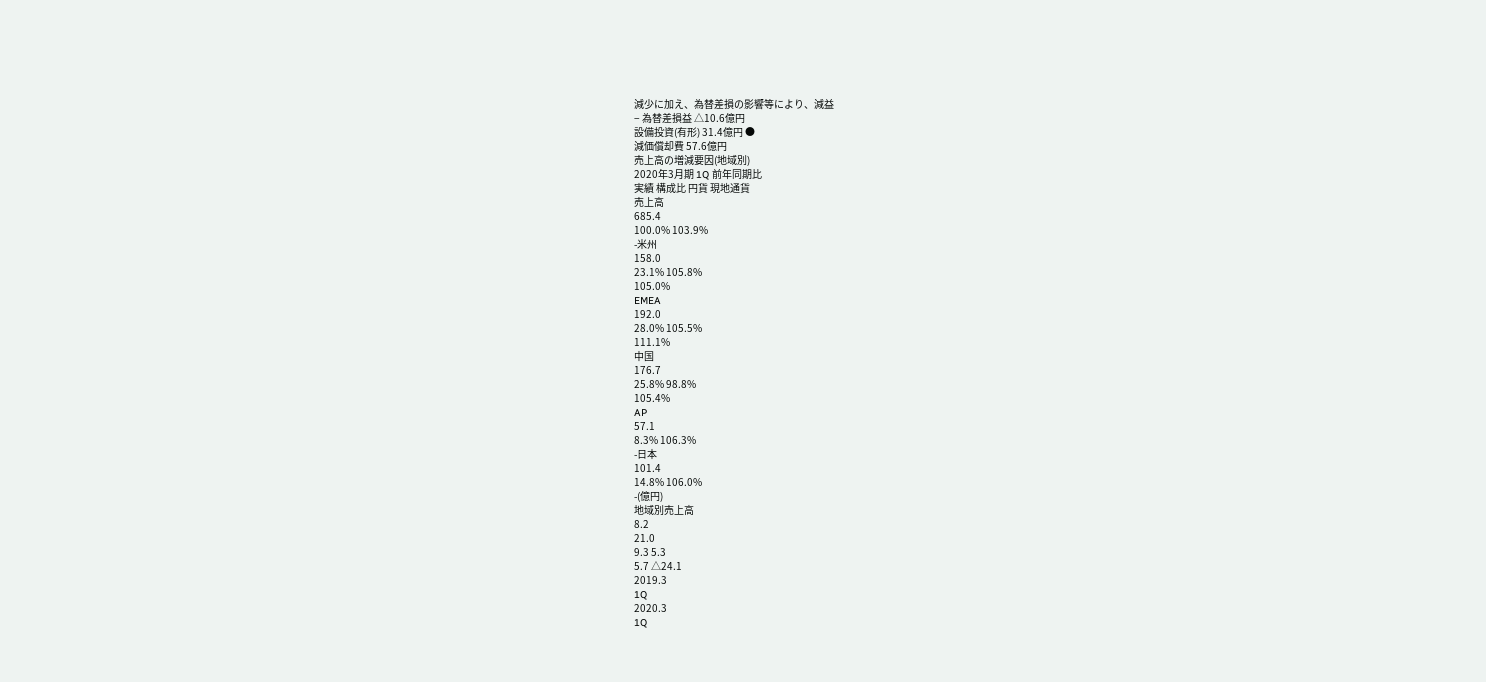減少に加え、為替差損の影響等により、減益
− 為替差損益 △10.6億円
設備投資(有形) 31.4億円 ●
減価償却費 57.6億円
売上高の増減要因(地域別)
2020年3月期 1Q 前年同期比
実績 構成比 円貨 現地通貨
売上高
685.4
100.0% 103.9%
-米州
158.0
23.1% 105.8%
105.0%
EMEA
192.0
28.0% 105.5%
111.1%
中国
176.7
25.8% 98.8%
105.4%
AP
57.1
8.3% 106.3%
-日本
101.4
14.8% 106.0%
-(億円)
地域別売上高
8.2
21.0
9.3 5.3
5.7 △24.1
2019.3
1Q
2020.3
1Q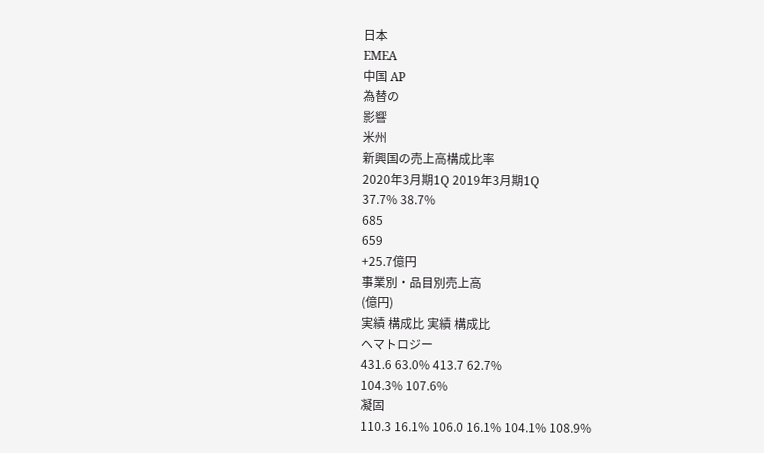日本
EMEA
中国 AP
為替の
影響
米州
新興国の売上高構成比率
2020年3月期1Q 2019年3月期1Q
37.7% 38.7%
685
659
+25.7億円
事業別・品目別売上高
(億円)
実績 構成比 実績 構成比
ヘマトロジー
431.6 63.0% 413.7 62.7%
104.3% 107.6%
凝固
110.3 16.1% 106.0 16.1% 104.1% 108.9%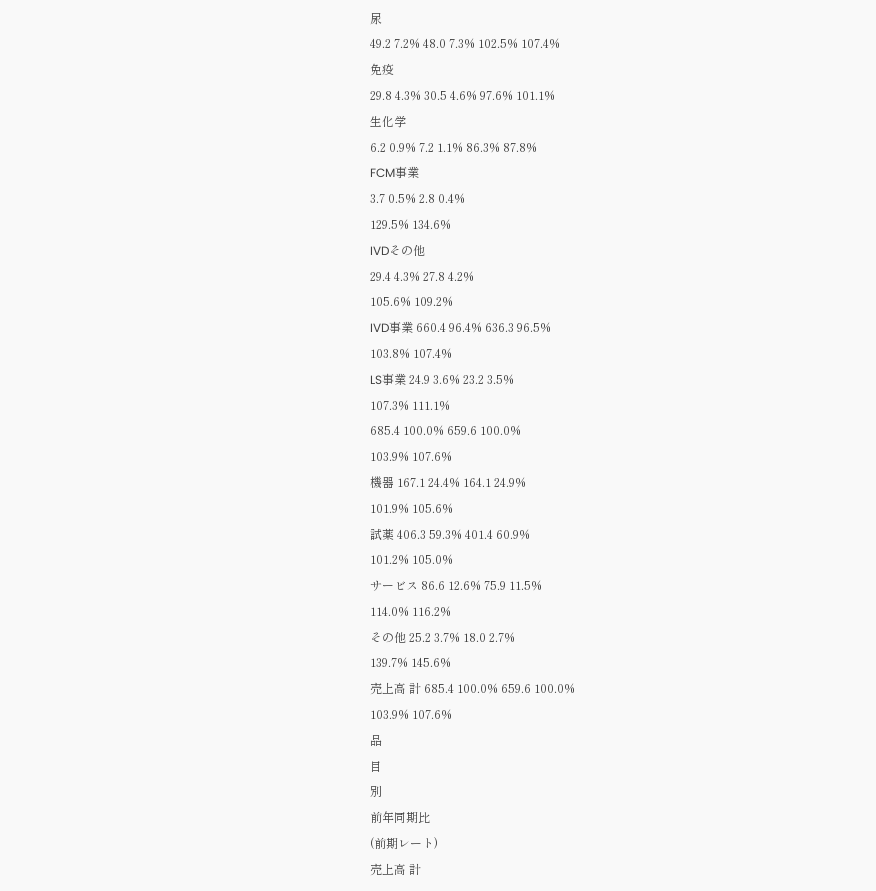尿
49.2 7.2% 48.0 7.3% 102.5% 107.4%
免疫
29.8 4.3% 30.5 4.6% 97.6% 101.1%
生化学
6.2 0.9% 7.2 1.1% 86.3% 87.8%
FCM事業
3.7 0.5% 2.8 0.4%
129.5% 134.6%
IVDその他
29.4 4.3% 27.8 4.2%
105.6% 109.2%
IVD事業 660.4 96.4% 636.3 96.5%
103.8% 107.4%
LS事業 24.9 3.6% 23.2 3.5%
107.3% 111.1%
685.4 100.0% 659.6 100.0%
103.9% 107.6%
機器 167.1 24.4% 164.1 24.9%
101.9% 105.6%
試薬 406.3 59.3% 401.4 60.9%
101.2% 105.0%
サービス 86.6 12.6% 75.9 11.5%
114.0% 116.2%
その他 25.2 3.7% 18.0 2.7%
139.7% 145.6%
売上高 計 685.4 100.0% 659.6 100.0%
103.9% 107.6%
品
目
別
前年同期比
(前期レート)
売上高 計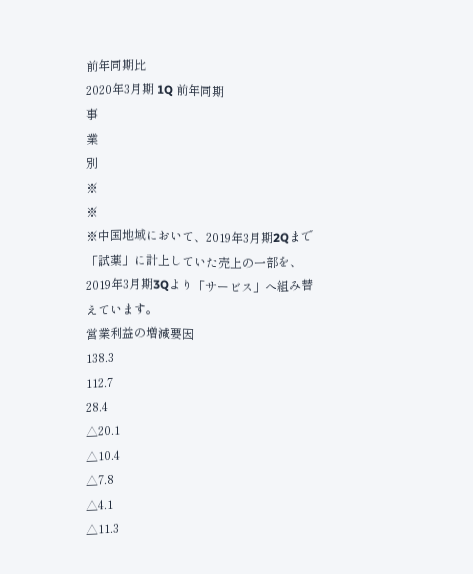前年同期比
2020年3月期 1Q 前年同期
事
業
別
※
※
※中国地域において、2019年3月期2Qまで「試薬」に計上していた売上の一部を、2019年3月期3Qより「サービス」へ組み替えています。
営業利益の増減要因
138.3
112.7
28.4
△20.1
△10.4
△7.8
△4.1
△11.3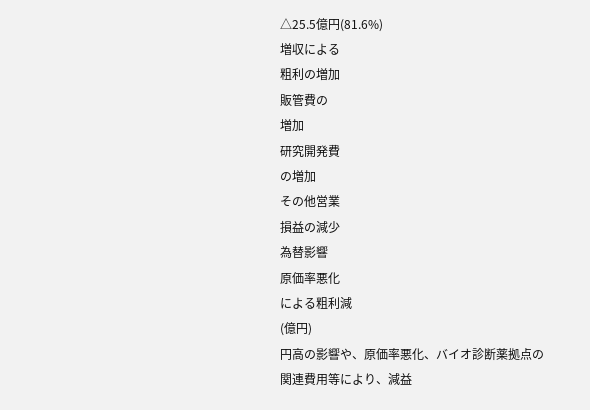△25.5億円(81.6%)
増収による
粗利の増加
販管費の
増加
研究開発費
の増加
その他営業
損益の減少
為替影響
原価率悪化
による粗利減
(億円)
円高の影響や、原価率悪化、バイオ診断薬拠点の
関連費用等により、減益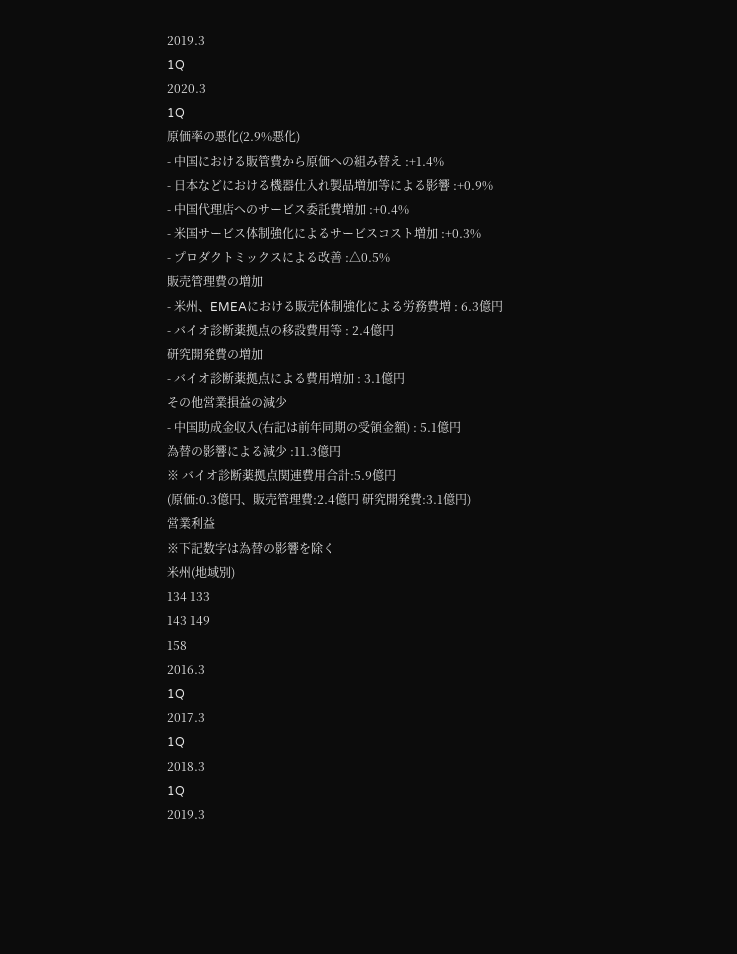2019.3
1Q
2020.3
1Q
原価率の悪化(2.9%悪化)
- 中国における販管費から原価への組み替え :+1.4%
- 日本などにおける機器仕入れ製品増加等による影響 :+0.9%
- 中国代理店へのサービス委託費増加 :+0.4%
- 米国サービス体制強化によるサービスコスト増加 :+0.3%
- プロダクトミックスによる改善 :△0.5%
販売管理費の増加
- 米州、EMEAにおける販売体制強化による労務費増 : 6.3億円
- バイオ診断薬拠点の移設費用等 : 2.4億円
研究開発費の増加
- バイオ診断薬拠点による費用増加 : 3.1億円
その他営業損益の減少
- 中国助成金収入(右記は前年同期の受領金額) : 5.1億円
為替の影響による減少 :11.3億円
※ バイオ診断薬拠点関連費用合計:5.9億円
(原価:0.3億円、販売管理費:2.4億円 研究開発費:3.1億円)
営業利益
※下記数字は為替の影響を除く
米州(地域別)
134 133
143 149
158
2016.3
1Q
2017.3
1Q
2018.3
1Q
2019.3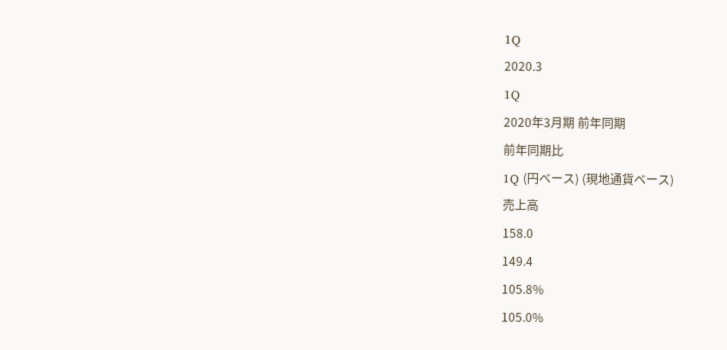1Q
2020.3
1Q
2020年3月期 前年同期
前年同期比
1Q (円ベース) (現地通貨ベース)
売上高
158.0
149.4
105.8%
105.0%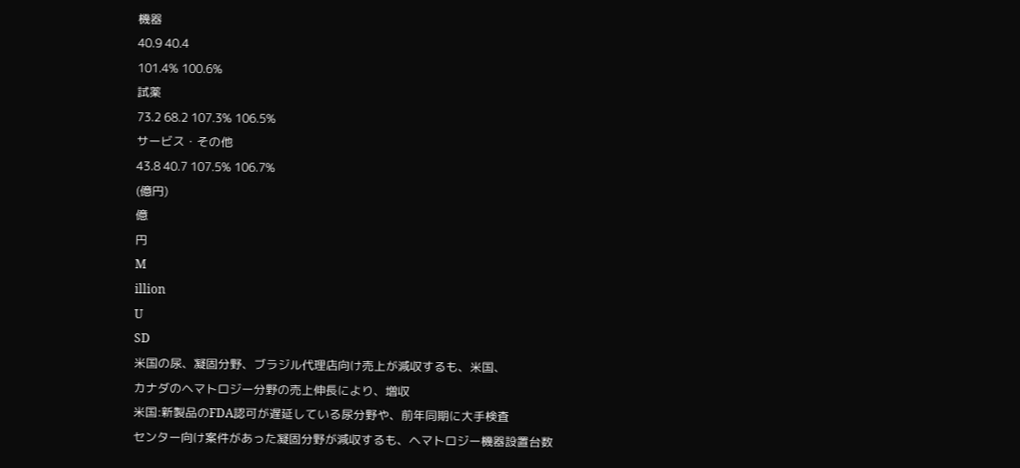機器
40.9 40.4
101.4% 100.6%
試薬
73.2 68.2 107.3% 106.5%
サービス・その他
43.8 40.7 107.5% 106.7%
(億円)
億
円
M
illion
U
SD
米国の尿、凝固分野、ブラジル代理店向け売上が減収するも、米国、
カナダのヘマトロジー分野の売上伸長により、増収
米国:新製品のFDA認可が遅延している尿分野や、前年同期に大手検査
センター向け案件があった凝固分野が減収するも、ヘマトロジー機器設置台数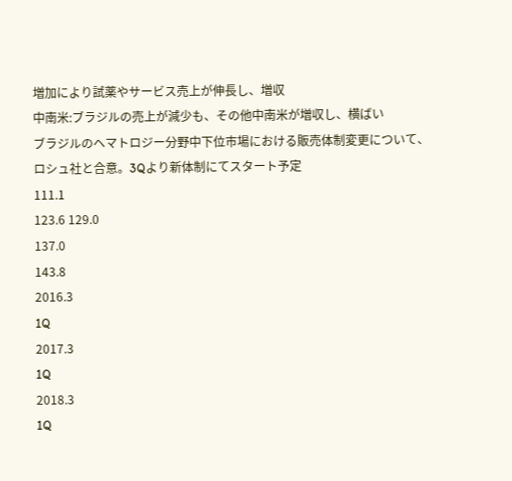増加により試薬やサービス売上が伸長し、増収
中南米:ブラジルの売上が減少も、その他中南米が増収し、横ばい
ブラジルのヘマトロジー分野中下位市場における販売体制変更について、
ロシュ社と合意。3Qより新体制にてスタート予定
111.1
123.6 129.0
137.0
143.8
2016.3
1Q
2017.3
1Q
2018.3
1Q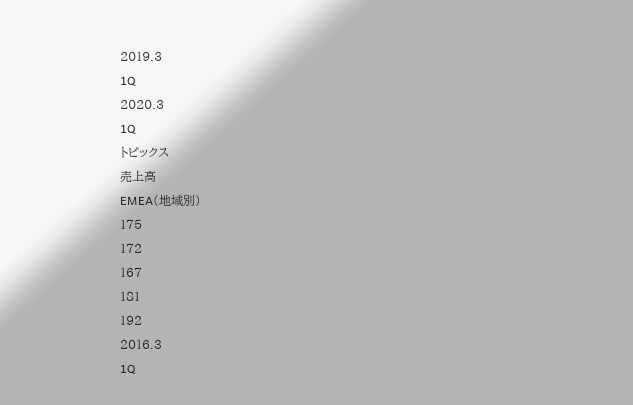2019.3
1Q
2020.3
1Q
トピックス
売上高
EMEA(地域別)
175
172
167
181
192
2016.3
1Q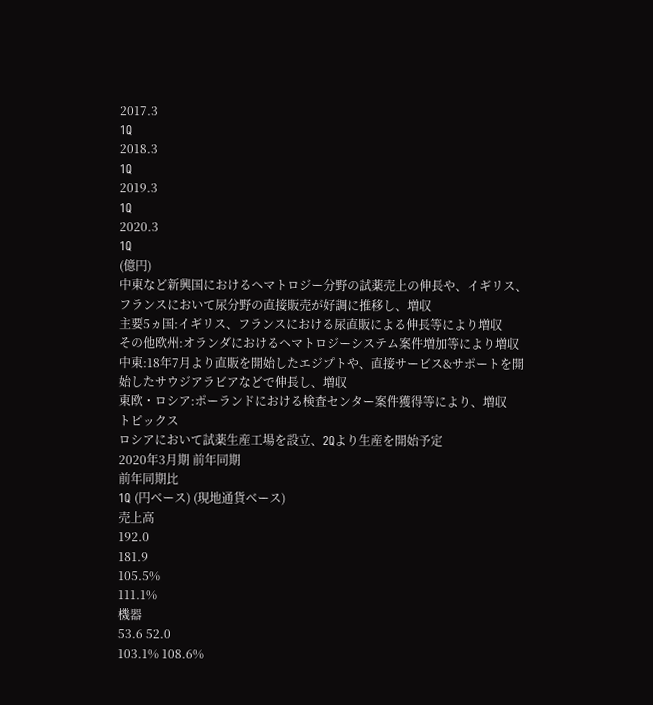2017.3
1Q
2018.3
1Q
2019.3
1Q
2020.3
1Q
(億円)
中東など新興国におけるヘマトロジー分野の試薬売上の伸長や、イギリス、
フランスにおいて尿分野の直接販売が好調に推移し、増収
主要5ヵ国:イギリス、フランスにおける尿直販による伸長等により増収
その他欧州:オランダにおけるヘマトロジーシステム案件増加等により増収
中東:18年7月より直販を開始したエジプトや、直接サービス&サポートを開
始したサウジアラビアなどで伸長し、増収
東欧・ロシア:ポーランドにおける検査センター案件獲得等により、増収
トピックス
ロシアにおいて試薬生産工場を設立、2Qより生産を開始予定
2020年3月期 前年同期
前年同期比
1Q (円ベース) (現地通貨ベース)
売上高
192.0
181.9
105.5%
111.1%
機器
53.6 52.0
103.1% 108.6%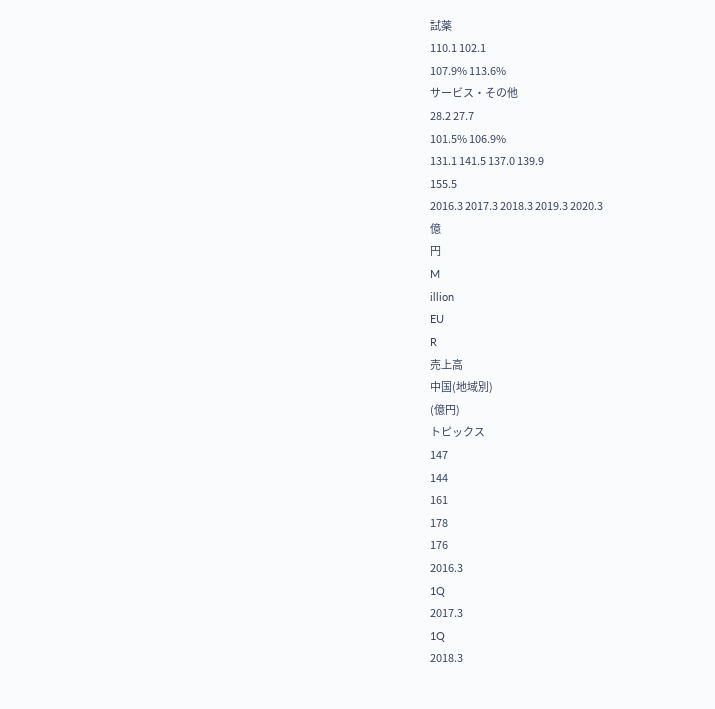試薬
110.1 102.1
107.9% 113.6%
サービス・その他
28.2 27.7
101.5% 106.9%
131.1 141.5 137.0 139.9
155.5
2016.3 2017.3 2018.3 2019.3 2020.3
億
円
M
illion
EU
R
売上高
中国(地域別)
(億円)
トピックス
147
144
161
178
176
2016.3
1Q
2017.3
1Q
2018.3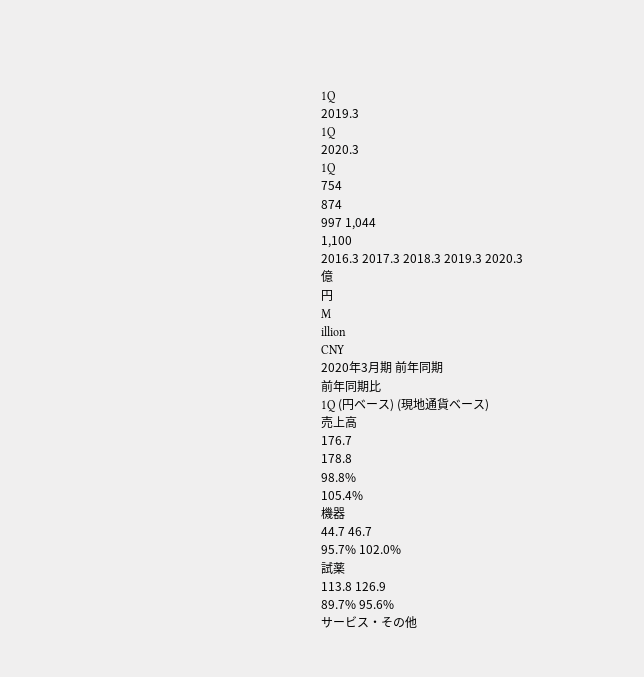1Q
2019.3
1Q
2020.3
1Q
754
874
997 1,044
1,100
2016.3 2017.3 2018.3 2019.3 2020.3
億
円
M
illion
CNY
2020年3月期 前年同期
前年同期比
1Q (円ベース) (現地通貨ベース)
売上高
176.7
178.8
98.8%
105.4%
機器
44.7 46.7
95.7% 102.0%
試薬
113.8 126.9
89.7% 95.6%
サービス・その他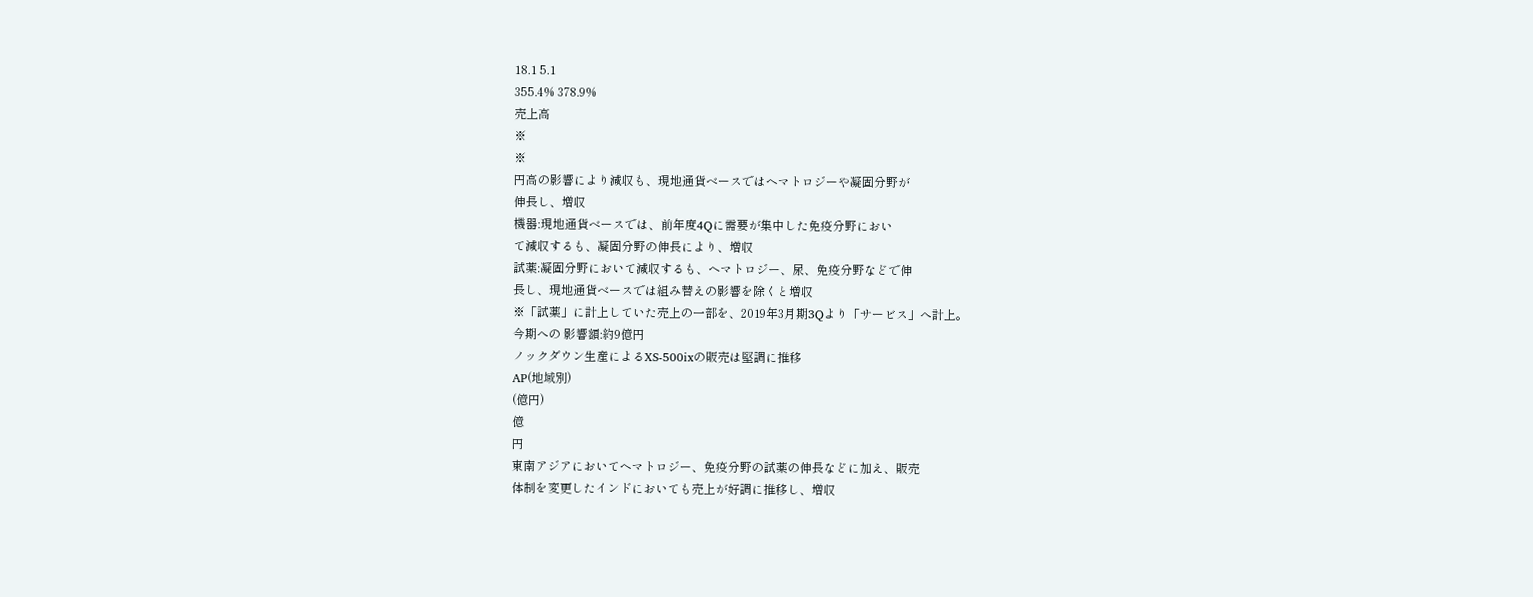18.1 5.1
355.4% 378.9%
売上高
※
※
円高の影響により減収も、現地通貨ベースではヘマトロジーや凝固分野が
伸長し、増収
機器:現地通貨ベースでは、前年度4Qに需要が集中した免疫分野におい
て減収するも、凝固分野の伸長により、増収
試薬:凝固分野において減収するも、ヘマトロジー、尿、免疫分野などで伸
長し、現地通貨ベースでは組み替えの影響を除くと増収
※「試薬」に計上していた売上の一部を、2019年3月期3Qより「サービス」へ計上。
今期への 影響額:約9億円
ノックダウン生産によるXS-500ixの販売は堅調に推移
AP(地域別)
(億円)
億
円
東南アジアにおいてヘマトロジー、免疫分野の試薬の伸長などに加え、販売
体制を変更したインドにおいても売上が好調に推移し、増収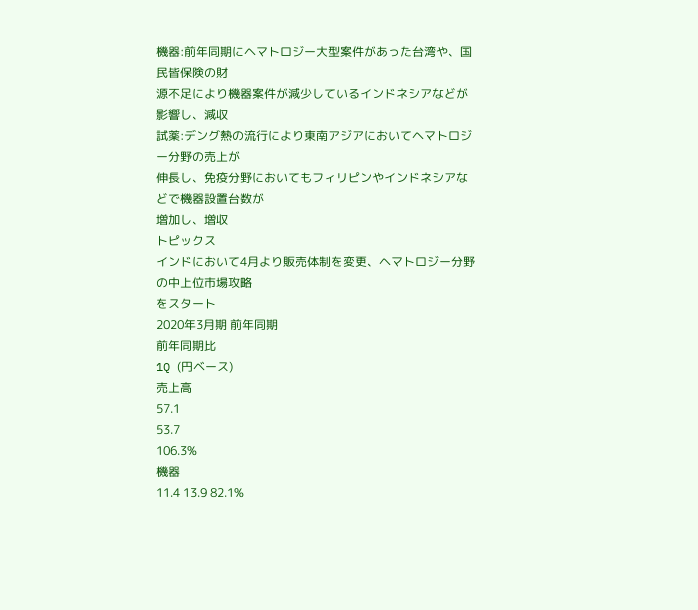機器:前年同期にヘマトロジー大型案件があった台湾や、国民皆保険の財
源不足により機器案件が減少しているインドネシアなどが影響し、減収
試薬:デング熱の流行により東南アジアにおいてヘマトロジー分野の売上が
伸長し、免疫分野においてもフィリピンやインドネシアなどで機器設置台数が
増加し、増収
トピックス
インドにおいて4月より販売体制を変更、ヘマトロジー分野の中上位市場攻略
をスタート
2020年3月期 前年同期
前年同期比
1Q (円ベース)
売上高
57.1
53.7
106.3%
機器
11.4 13.9 82.1%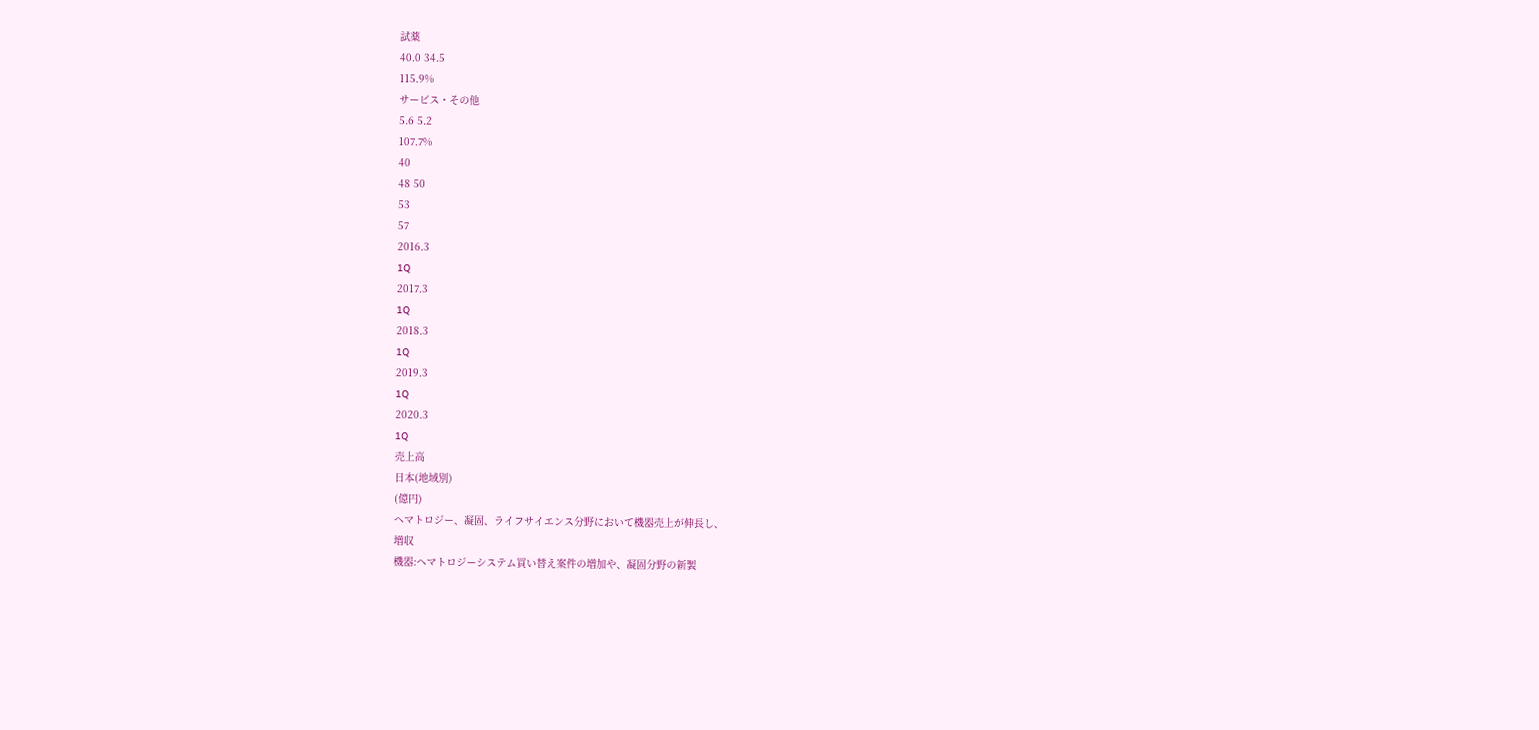試薬
40.0 34.5
115.9%
サービス・その他
5.6 5.2
107.7%
40
48 50
53
57
2016.3
1Q
2017.3
1Q
2018.3
1Q
2019.3
1Q
2020.3
1Q
売上高
日本(地域別)
(億円)
ヘマトロジー、凝固、ライフサイエンス分野において機器売上が伸長し、
増収
機器:ヘマトロジーシステム買い替え案件の増加や、凝固分野の新製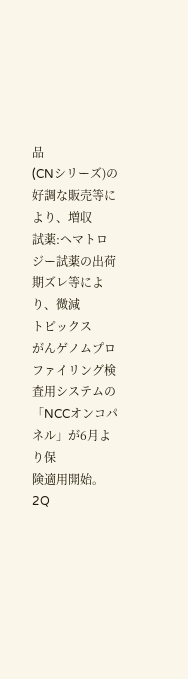品
(CNシリーズ)の好調な販売等により、増収
試薬:ヘマトロジー試薬の出荷期ズレ等により、微減
トピックス
がんゲノムプロファイリング検査用システムの「NCCオンコパネル」が6月より保
険適用開始。2Q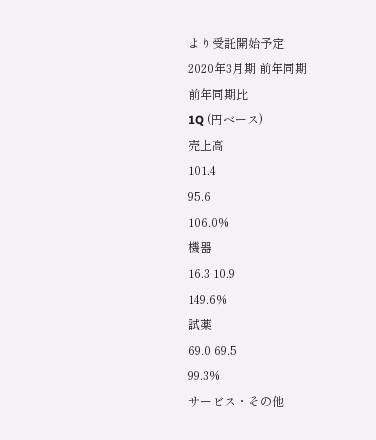より受託開始予定
2020年3月期 前年同期
前年同期比
1Q (円ベース)
売上高
101.4
95.6
106.0%
機器
16.3 10.9
149.6%
試薬
69.0 69.5
99.3%
サービス・その他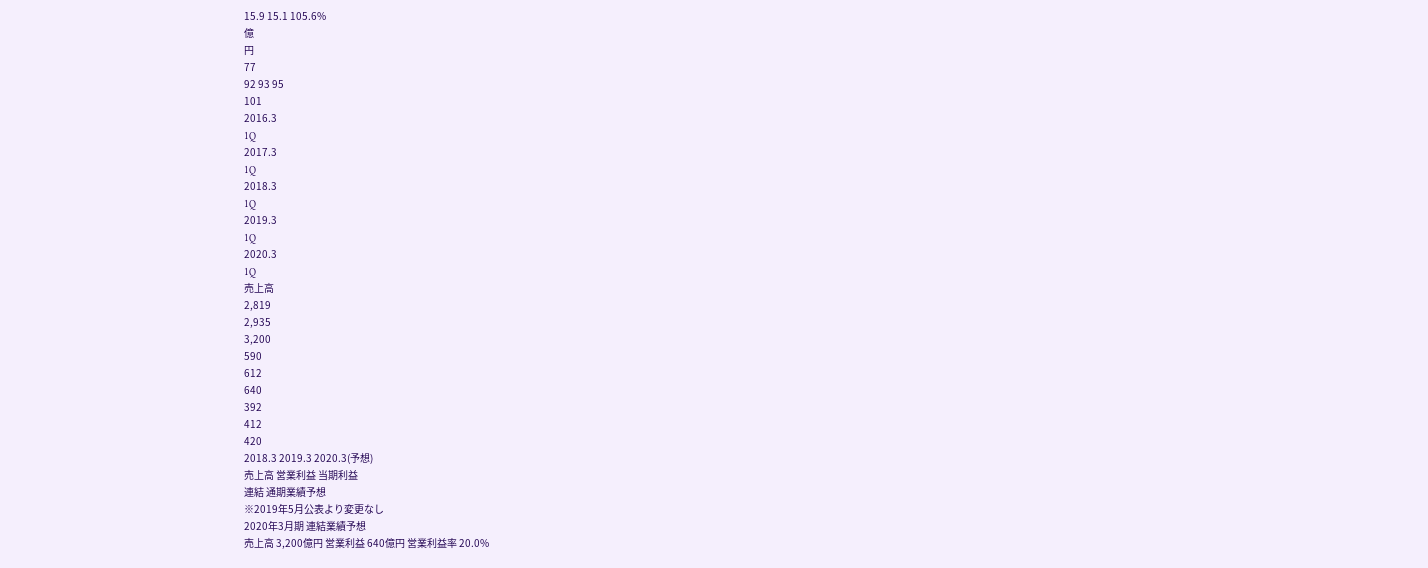15.9 15.1 105.6%
億
円
77
92 93 95
101
2016.3
1Q
2017.3
1Q
2018.3
1Q
2019.3
1Q
2020.3
1Q
売上高
2,819
2,935
3,200
590
612
640
392
412
420
2018.3 2019.3 2020.3(予想)
売上高 営業利益 当期利益
連結 通期業績予想
※2019年5月公表より変更なし
2020年3月期 連結業績予想
売上高 3,200億円 営業利益 640億円 営業利益率 20.0%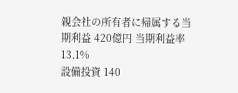親会社の所有者に帰属する当期利益 420億円 当期利益率 13.1%
設備投資 140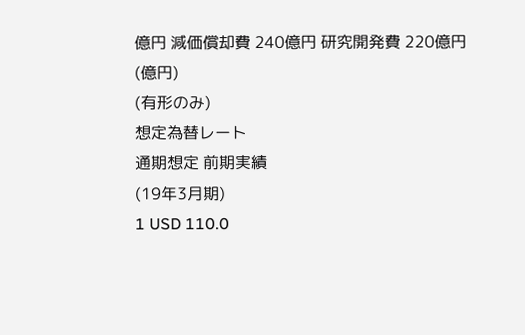億円 減価償却費 240億円 研究開発費 220億円
(億円)
(有形のみ)
想定為替レート
通期想定 前期実績
(19年3月期)
1 USD 110.0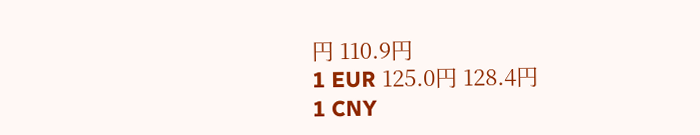円 110.9円
1 EUR 125.0円 128.4円
1 CNY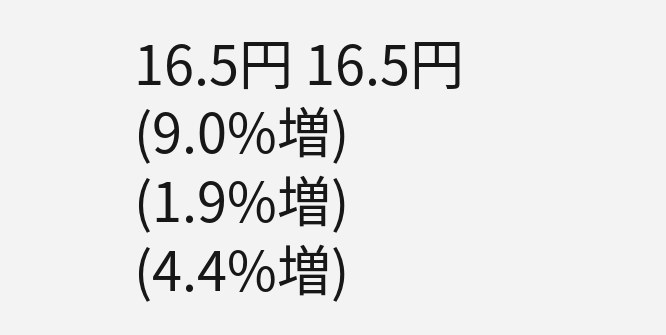16.5円 16.5円
(9.0%増)
(1.9%増)
(4.4%増)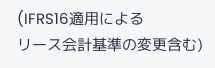(IFRS16適用による
リース会計基準の変更含む)